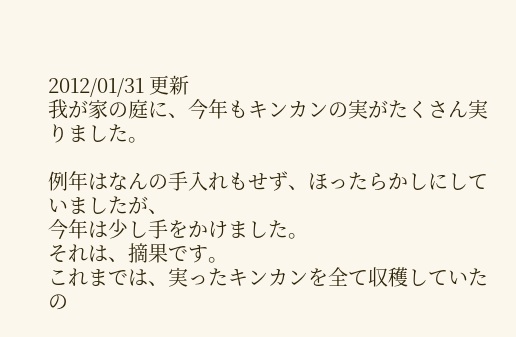2012/01/31 更新
我が家の庭に、今年もキンカンの実がたくさん実りました。

例年はなんの手入れもせず、ほったらかしにしていましたが、
今年は少し手をかけました。
それは、摘果です。
これまでは、実ったキンカンを全て収穫していたの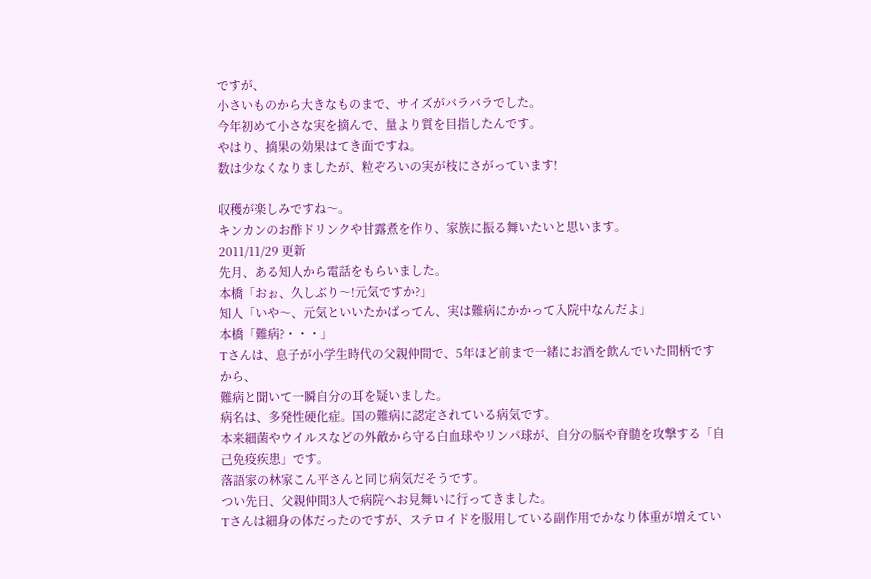ですが、
小さいものから大きなものまで、サイズがバラバラでした。
今年初めて小さな実を摘んで、量より質を目指したんです。
やはり、摘果の効果はてき面ですね。
数は少なくなりましたが、粒ぞろいの実が枝にさがっています!

収穫が楽しみですね〜。
キンカンのお酢ドリンクや甘露煮を作り、家族に振る舞いたいと思います。
2011/11/29 更新
先月、ある知人から電話をもらいました。
本橋「おぉ、久しぶり〜!元気ですか?」
知人「いや〜、元気といいたかばってん、実は難病にかかって入院中なんだよ」
本橋「難病?・・・」
Tさんは、息子が小学生時代の父親仲間で、5年ほど前まで一緒にお酒を飲んでいた間柄ですから、
難病と聞いて一瞬自分の耳を疑いました。
病名は、多発性硬化症。国の難病に認定されている病気です。
本来細菌やウイルスなどの外敵から守る白血球やリンパ球が、自分の脳や脊髄を攻撃する「自己免疫疾患」です。
落語家の林家こん平さんと同じ病気だそうです。
つい先日、父親仲間3人で病院へお見舞いに行ってきました。
Tさんは細身の体だったのですが、ステロイドを服用している副作用でかなり体重が増えてい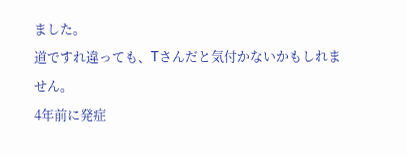ました。
道ですれ違っても、Tさんだと気付かないかもしれません。
4年前に発症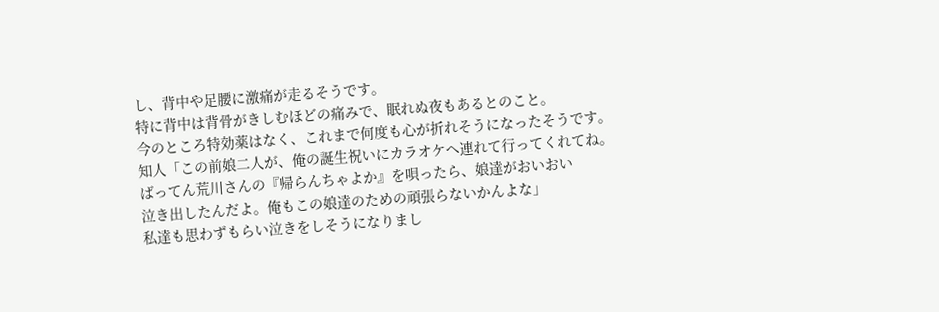し、背中や足腰に激痛が走るそうです。
特に背中は背骨がきしむほどの痛みで、眠れぬ夜もあるとのこと。
今のところ特効薬はなく、これまで何度も心が折れそうになったそうです。
知人「この前娘二人が、俺の誕生祝いにカラオケへ連れて行ってくれてね。
ばってん荒川さんの『帰らんちゃよか』を唄ったら、娘達がおいおい
泣き出したんだよ。俺もこの娘達のための頑張らないかんよな」
私達も思わずもらい泣きをしそうになりまし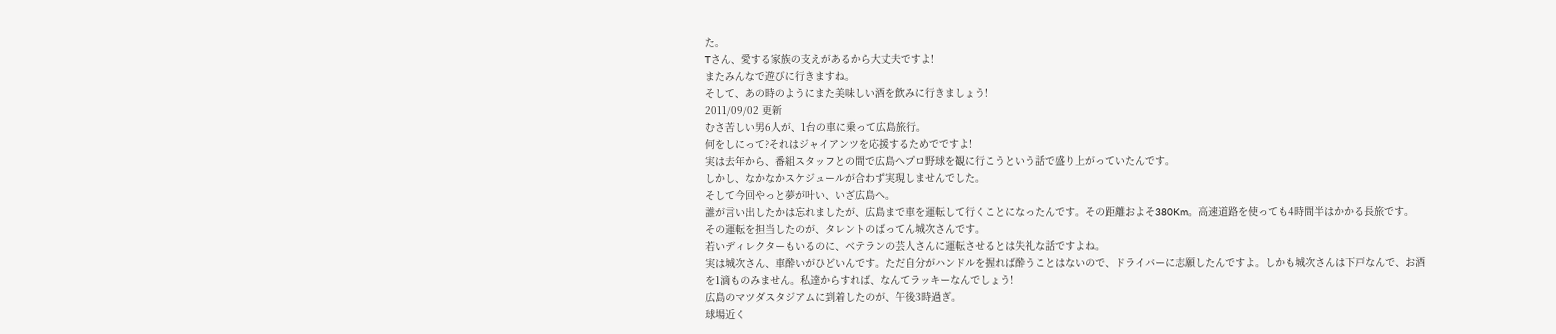た。
Tさん、愛する家族の支えがあるから大丈夫ですよ!
またみんなで遊びに行きますね。
そして、あの時のようにまた美味しい酒を飲みに行きましょう!
2011/09/02 更新
むさ苦しい男6人が、1台の車に乗って広島旅行。
何をしにって?それはジャイアンツを応援するためでですよ!
実は去年から、番組スタッフとの間で広島へプロ野球を観に行こうという話で盛り上がっていたんです。
しかし、なかなかスケジュールが合わず実現しませんでした。
そして今回やっと夢が叶い、いざ広島へ。
誰が言い出したかは忘れましたが、広島まで車を運転して行くことになったんです。その距離およそ380Km。高速道路を使っても4時間半はかかる長旅です。
その運転を担当したのが、タレントのばってん城次さんです。
若いディレクターもいるのに、ベテランの芸人さんに運転させるとは失礼な話ですよね。
実は城次さん、車酔いがひどいんです。ただ自分がハンドルを握れば酔うことはないので、ドライバーに志願したんですよ。しかも城次さんは下戸なんで、お酒を1滴ものみません。私達からすれば、なんてラッキーなんでしょう!
広島のマツダスタジアムに到着したのが、午後3時過ぎ。
球場近く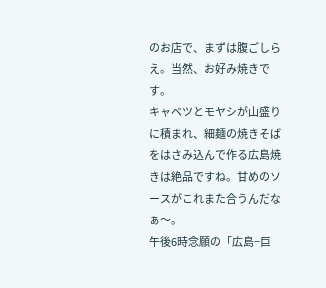のお店で、まずは腹ごしらえ。当然、お好み焼きです。
キャベツとモヤシが山盛りに積まれ、細麺の焼きそばをはさみ込んで作る広島焼きは絶品ですね。甘めのソースがこれまた合うんだなぁ〜。
午後6時念願の「広島−巨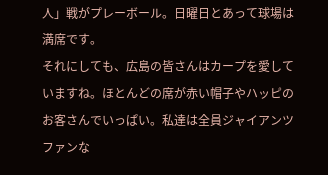人」戦がプレーボール。日曜日とあって球場は満席です。
それにしても、広島の皆さんはカープを愛していますね。ほとんどの席が赤い帽子やハッピのお客さんでいっぱい。私達は全員ジャイアンツファンな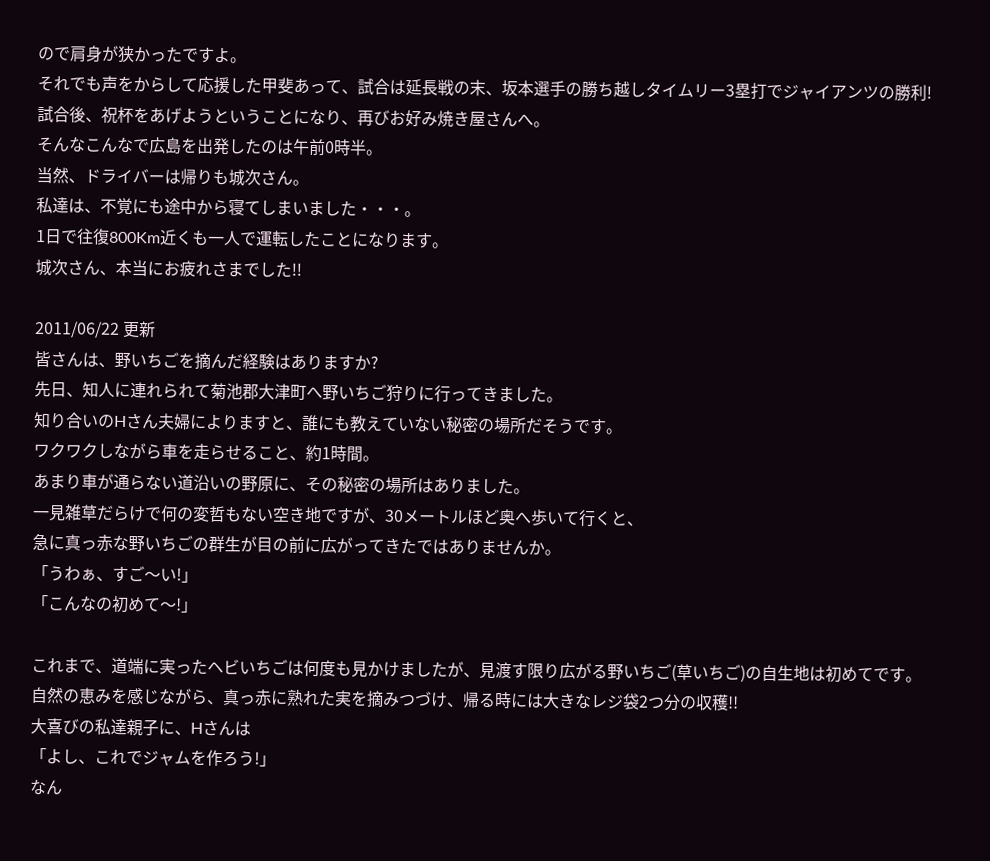ので肩身が狭かったですよ。
それでも声をからして応援した甲斐あって、試合は延長戦の末、坂本選手の勝ち越しタイムリー3塁打でジャイアンツの勝利!
試合後、祝杯をあげようということになり、再びお好み焼き屋さんへ。
そんなこんなで広島を出発したのは午前0時半。
当然、ドライバーは帰りも城次さん。
私達は、不覚にも途中から寝てしまいました・・・。
1日で往復800Km近くも一人で運転したことになります。
城次さん、本当にお疲れさまでした!!

2011/06/22 更新
皆さんは、野いちごを摘んだ経験はありますか?
先日、知人に連れられて菊池郡大津町へ野いちご狩りに行ってきました。
知り合いのHさん夫婦によりますと、誰にも教えていない秘密の場所だそうです。
ワクワクしながら車を走らせること、約1時間。
あまり車が通らない道沿いの野原に、その秘密の場所はありました。
一見雑草だらけで何の変哲もない空き地ですが、30メートルほど奥へ歩いて行くと、
急に真っ赤な野いちごの群生が目の前に広がってきたではありませんか。
「うわぁ、すご〜い!」
「こんなの初めて〜!」

これまで、道端に実ったヘビいちごは何度も見かけましたが、見渡す限り広がる野いちご(草いちご)の自生地は初めてです。
自然の恵みを感じながら、真っ赤に熟れた実を摘みつづけ、帰る時には大きなレジ袋2つ分の収穫!!
大喜びの私達親子に、Hさんは
「よし、これでジャムを作ろう!」
なん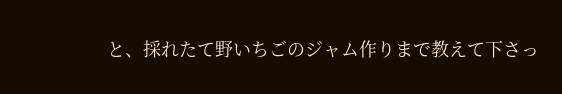と、採れたて野いちごのジャム作りまで教えて下さっ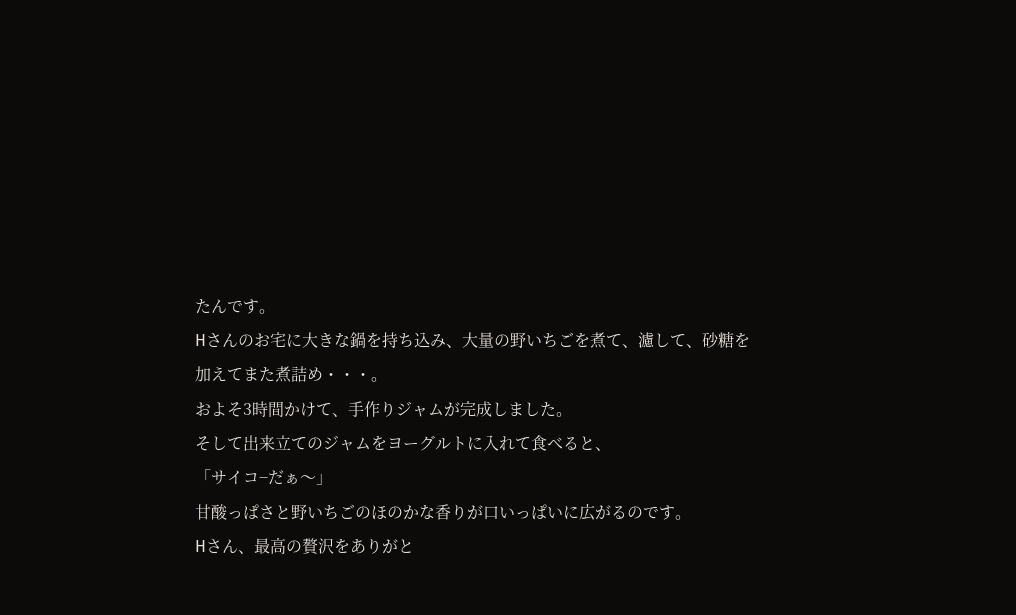たんです。
Hさんのお宅に大きな鍋を持ち込み、大量の野いちごを煮て、濾して、砂糖を加えてまた煮詰め・・・。
およそ3時間かけて、手作りジャムが完成しました。
そして出来立てのジャムをヨーグルトに入れて食べると、
「サイコ−だぁ〜」
甘酸っぱさと野いちごのほのかな香りが口いっぱいに広がるのです。
Hさん、最高の贅沢をありがと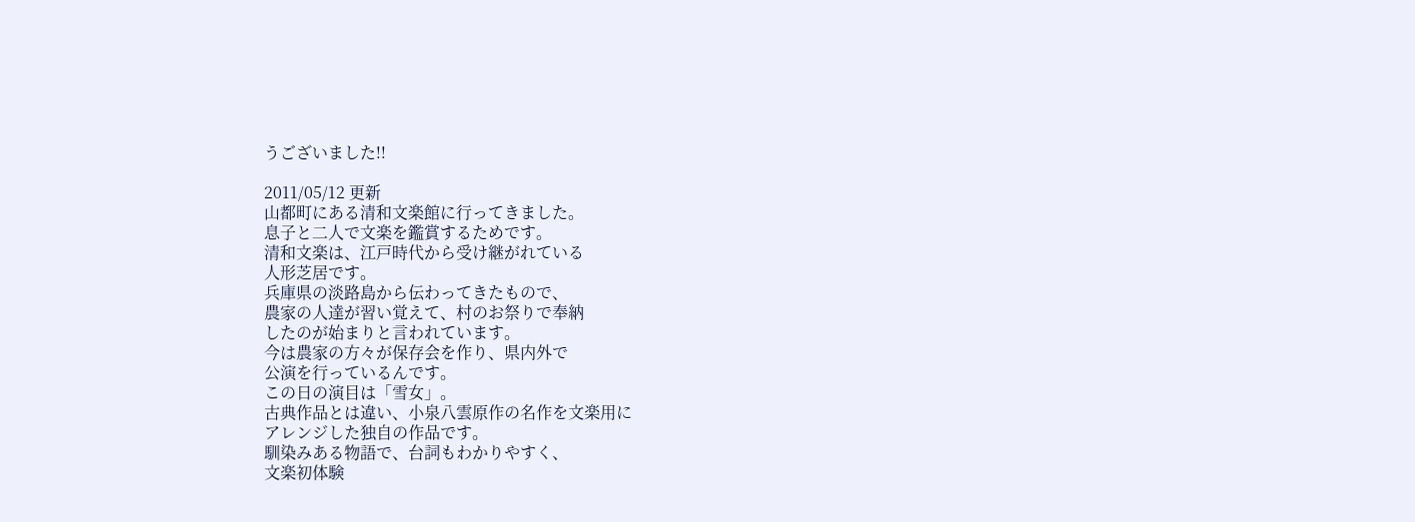うございました!!

2011/05/12 更新
山都町にある清和文楽館に行ってきました。
息子と二人で文楽を鑑賞するためです。
清和文楽は、江戸時代から受け継がれている
人形芝居です。
兵庫県の淡路島から伝わってきたもので、
農家の人達が習い覚えて、村のお祭りで奉納
したのが始まりと言われています。
今は農家の方々が保存会を作り、県内外で
公演を行っているんです。
この日の演目は「雪女」。
古典作品とは違い、小泉八雲原作の名作を文楽用に
アレンジした独自の作品です。
馴染みある物語で、台詞もわかりやすく、
文楽初体験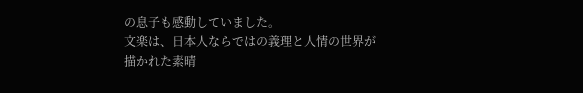の息子も感動していました。
文楽は、日本人ならではの義理と人情の世界が
描かれた素晴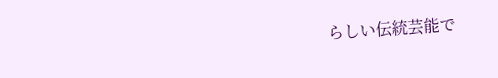らしい伝統芸能で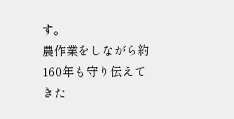す。
農作業をしながら約160年も守り伝えてきた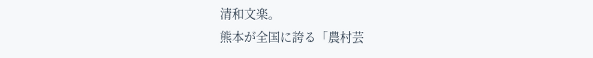清和文楽。
熊本が全国に誇る「農村芸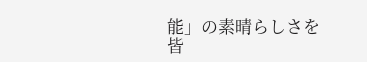能」の素晴らしさを
皆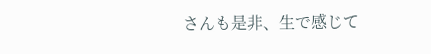さんも是非、生で感じて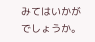みてはいかがでしょうか。